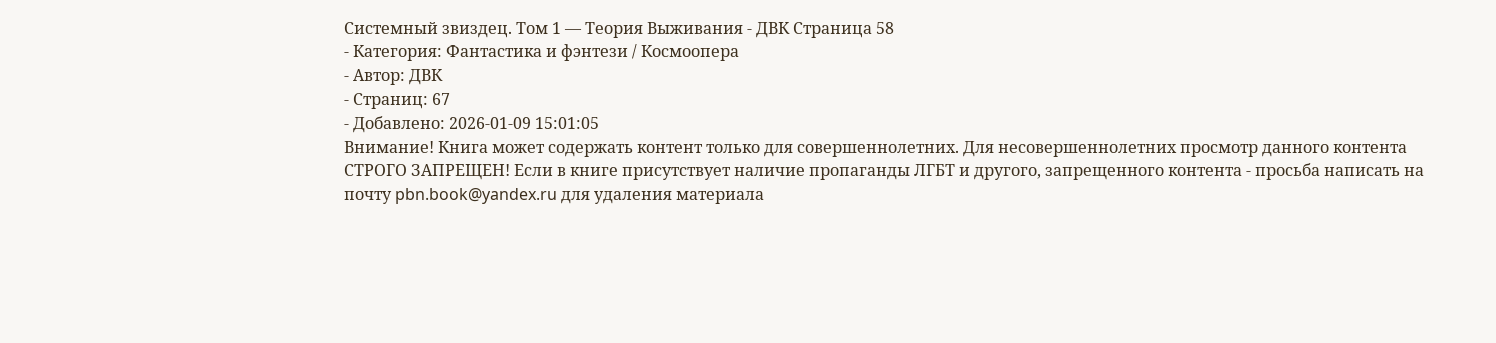Системный звиздец. Том 1 — Теория Выживания - ДВК Страница 58
- Категория: Фантастика и фэнтези / Космоопера
- Автор: ДВК
- Страниц: 67
- Добавлено: 2026-01-09 15:01:05
Внимание! Книга может содержать контент только для совершеннолетних. Для несовершеннолетних просмотр данного контента СТРОГО ЗАПРЕЩЕН! Если в книге присутствует наличие пропаганды ЛГБТ и другого, запрещенного контента - просьба написать на почту pbn.book@yandex.ru для удаления материала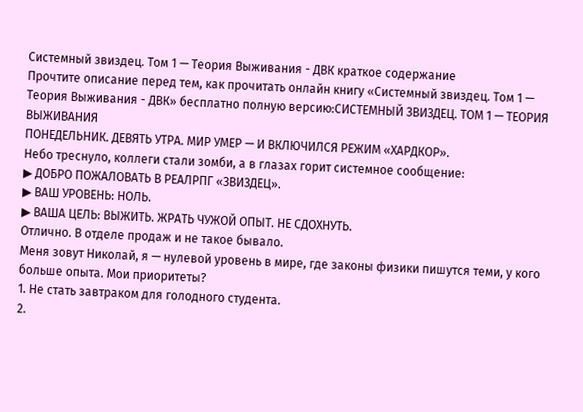Системный звиздец. Том 1 — Теория Выживания - ДВК краткое содержание
Прочтите описание перед тем, как прочитать онлайн книгу «Системный звиздец. Том 1 — Теория Выживания - ДВК» бесплатно полную версию:СИСТЕМНЫЙ ЗВИЗДЕЦ. ТОМ 1 — ТЕОРИЯ ВЫЖИВАНИЯ
ПОНЕДЕЛЬНИК. ДЕВЯТЬ УТРА. МИР УМЕР — И ВКЛЮЧИЛСЯ РЕЖИМ «ХАРДКОР».
Небо треснуло, коллеги стали зомби, а в глазах горит системное сообщение:
▶ ДОБРО ПОЖАЛОВАТЬ В РЕАЛРПГ «ЗВИЗДЕЦ».
▶ ВАШ УРОВЕНЬ: НОЛЬ.
▶ ВАША ЦЕЛЬ: ВЫЖИТЬ. ЖРАТЬ ЧУЖОЙ ОПЫТ. НЕ СДОХНУТЬ.
Отлично. В отделе продаж и не такое бывало.
Меня зовут Николай, я — нулевой уровень в мире, где законы физики пишутся теми, у кого больше опыта. Мои приоритеты?
1. Не стать завтраком для голодного студента.
2.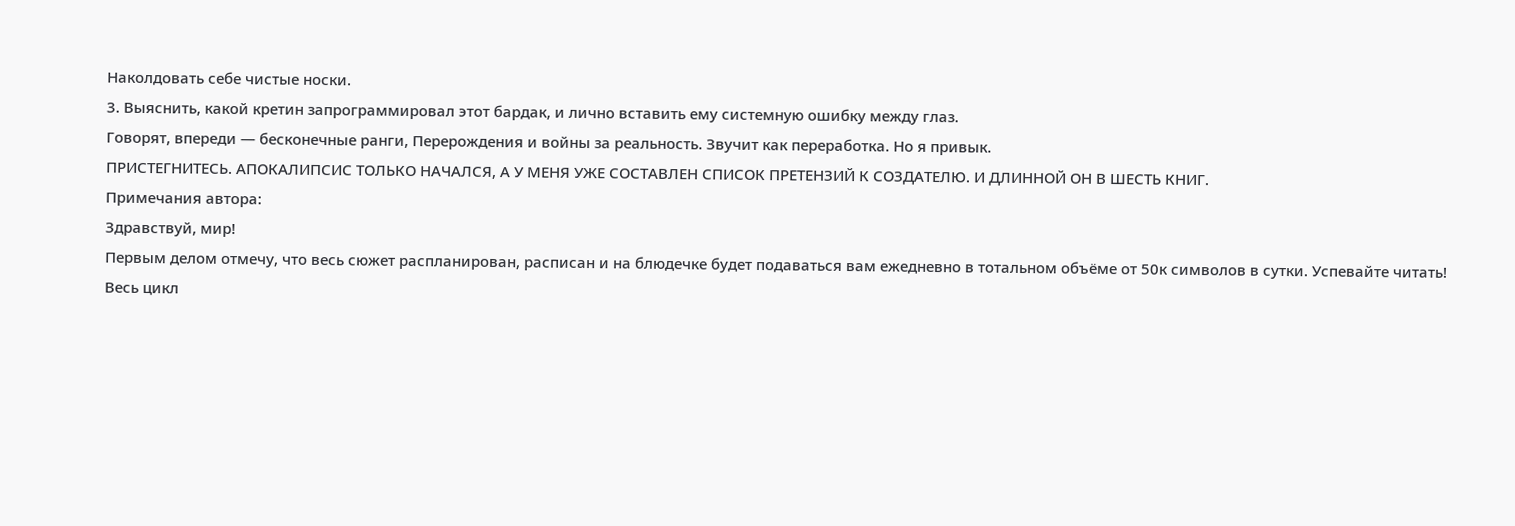Наколдовать себе чистые носки.
3. Выяснить, какой кретин запрограммировал этот бардак, и лично вставить ему системную ошибку между глаз.
Говорят, впереди — бесконечные ранги, Перерождения и войны за реальность. Звучит как переработка. Но я привык.
ПРИСТЕГНИТЕСЬ. АПОКАЛИПСИС ТОЛЬКО НАЧАЛСЯ, А У МЕНЯ УЖЕ СОСТАВЛЕН СПИСОК ПРЕТЕНЗИЙ К СОЗДАТЕЛЮ. И ДЛИННОЙ ОН В ШЕСТЬ КНИГ.
Примечания автора:
Здравствуй, мир!
Первым делом отмечу, что весь сюжет распланирован, расписан и на блюдечке будет подаваться вам ежедневно в тотальном объёме от 50к символов в сутки. Успевайте читать!
Весь цикл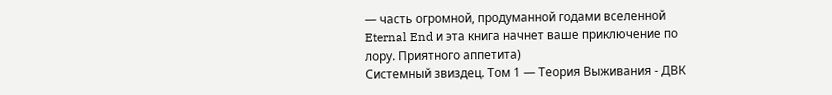— часть огромной, продуманной годами вселенной Eternal End и эта книга начнет ваше приключение по лору. Приятного аппетита)
Системный звиздец. Том 1 — Теория Выживания - ДВК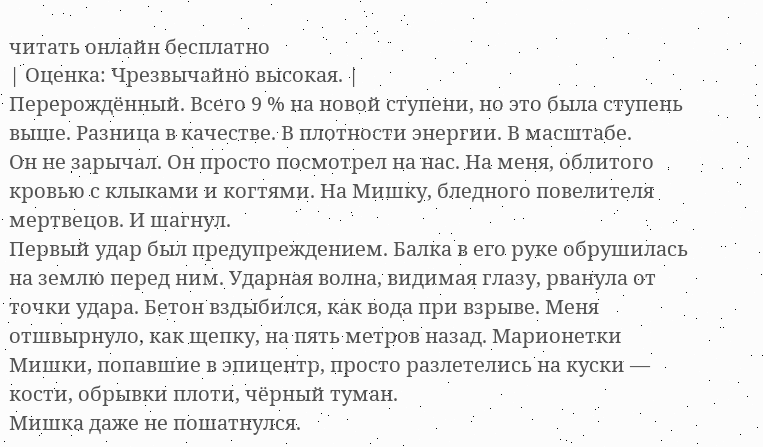читать онлайн бесплатно
| Оценка: Чрезвычайно высокая. |
Перерождённый. Всего 9 % на новой ступени, но это была ступень выше. Разница в качестве. В плотности энергии. В масштабе.
Он не зарычал. Он просто посмотрел на нас. На меня, облитого кровью с клыками и когтями. На Мишку, бледного повелителя мертвецов. И шагнул.
Первый удар был предупреждением. Балка в его руке обрушилась на землю перед ним. Ударная волна, видимая глазу, рванула от точки удара. Бетон вздыбился, как вода при взрыве. Меня отшвырнуло, как щепку, на пять метров назад. Марионетки Мишки, попавшие в эпицентр, просто разлетелись на куски — кости, обрывки плоти, чёрный туман.
Мишка даже не пошатнулся.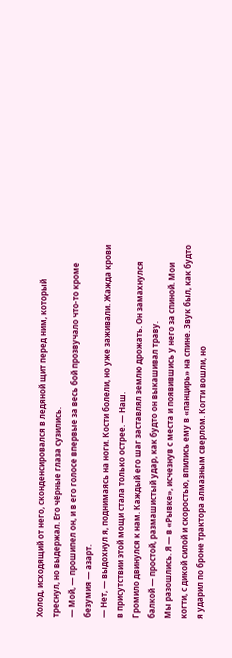Холод, исходящий от него, сконденсировался в ледяной щит перед ним, который треснул, но выдержал. Его чёрные глаза сузились.
— Мой, — прошипел он, и в его голосе впервые за весь бой прозвучало что-то кроме безумия — азарт.
— Нет, — выдохнул я, поднимаясь на ноги. Кости болели, но уже заживали. Жажда крови в присутствии этой мощи стала только острее. — Наш.
Громило двинулся к нам. Каждый его шаг заставлял землю дрожать. Он замахнулся балкой — простой, размашистый удар, как будто он выкашивал траву.
Мы разошлись. Я — в «Рывке», исчезнув с места и появившись у него за спиной. Мои когти, с дикой силой и скоростью, впились ему в «панцирь» на спине. Звук был, как будто я ударил по броне трактора алмазным сверлом. Когти вошли, но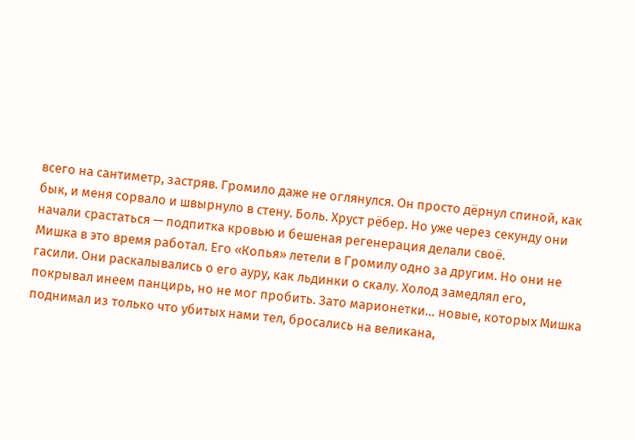всего на сантиметр, застряв. Громило даже не оглянулся. Он просто дёрнул спиной, как бык, и меня сорвало и швырнуло в стену. Боль. Хруст рёбер. Но уже через секунду они начали срастаться — подпитка кровью и бешеная регенерация делали своё.
Мишка в это время работал. Его «Копья» летели в Громилу одно за другим. Но они не гасили. Они раскалывались о его ауру, как льдинки о скалу. Холод замедлял его, покрывал инеем панцирь, но не мог пробить. Зато марионетки… новые, которых Мишка поднимал из только что убитых нами тел, бросались на великана,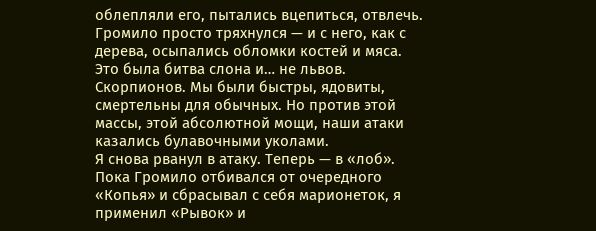облепляли его, пытались вцепиться, отвлечь. Громило просто тряхнулся — и с него, как с дерева, осыпались обломки костей и мяса.
Это была битва слона и… не львов. Скорпионов. Мы были быстры, ядовиты, смертельны для обычных. Но против этой массы, этой абсолютной мощи, наши атаки казались булавочными уколами.
Я снова рванул в атаку. Теперь — в «лоб». Пока Громило отбивался от очередного «Копья» и сбрасывал с себя марионеток, я применил «Рывок» и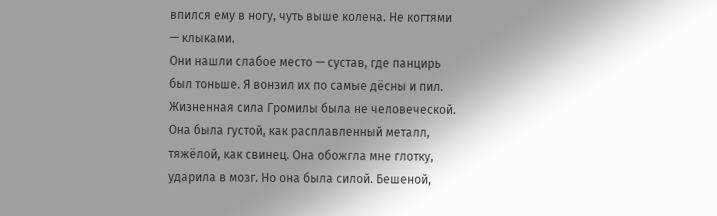впился ему в ногу, чуть выше колена. Не когтями — клыками.
Они нашли слабое место — сустав, где панцирь был тоньше. Я вонзил их по самые дёсны и пил. Жизненная сила Громилы была не человеческой. Она была густой, как расплавленный металл, тяжёлой, как свинец. Она обожгла мне глотку, ударила в мозг. Но она была силой. Бешеной,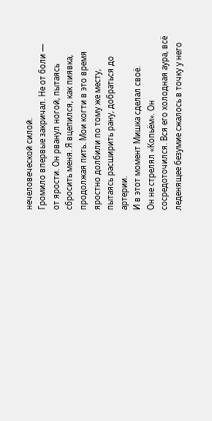нечеловеческой силой.
Громило впервые закричал. Не от боли — от ярости. Он рванул ногой, пытаясь сбросить меня. Я вцепился, как пиявка, продолжая пить. Мои когти в это время яростно долбили по тому же месту, пытаясь расширить рану, добраться до артерии.
И в этот момент Мишка сделал своё.
Он не стрелял «Копьём». Он сосредоточился. Вся его холодная аура, всё леденящее безумие сжалось в точку у него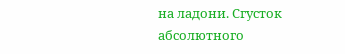на ладони. Сгусток абсолютного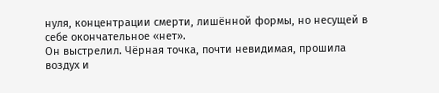нуля, концентрации смерти, лишённой формы, но несущей в себе окончательное «нет».
Он выстрелил. Чёрная точка, почти невидимая, прошила воздух и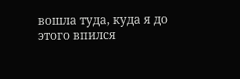вошла туда, куда я до этого впился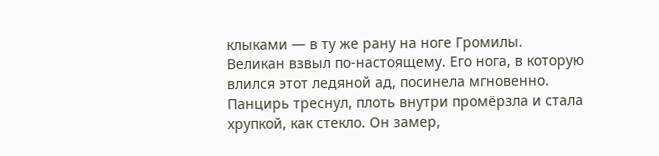клыками — в ту же рану на ноге Громилы.
Великан взвыл по-настоящему. Его нога, в которую влился этот ледяной ад, посинела мгновенно. Панцирь треснул, плоть внутри промёрзла и стала хрупкой, как стекло. Он замер,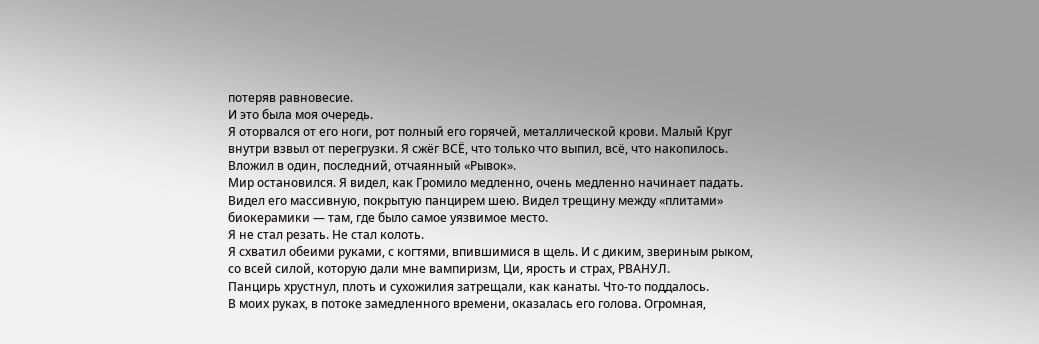потеряв равновесие.
И это была моя очередь.
Я оторвался от его ноги, рот полный его горячей, металлической крови. Малый Круг внутри взвыл от перегрузки. Я сжёг ВСЁ, что только что выпил, всё, что накопилось. Вложил в один, последний, отчаянный «Рывок».
Мир остановился. Я видел, как Громило медленно, очень медленно начинает падать. Видел его массивную, покрытую панцирем шею. Видел трещину между «плитами» биокерамики — там, где было самое уязвимое место.
Я не стал резать. Не стал колоть.
Я схватил обеими руками, с когтями, впившимися в щель. И с диким, звериным рыком, со всей силой, которую дали мне вампиризм, Ци, ярость и страх, РВАНУЛ.
Панцирь хрустнул, плоть и сухожилия затрещали, как канаты. Что-то поддалось.
В моих руках, в потоке замедленного времени, оказалась его голова. Огромная,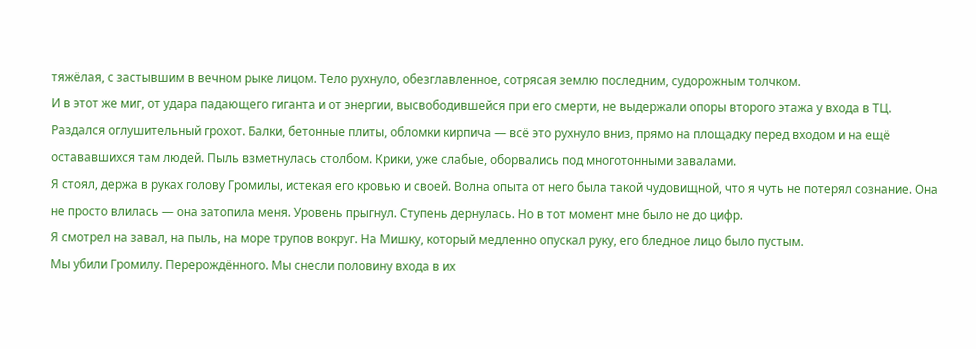тяжёлая, с застывшим в вечном рыке лицом. Тело рухнуло, обезглавленное, сотрясая землю последним, судорожным толчком.
И в этот же миг, от удара падающего гиганта и от энергии, высвободившейся при его смерти, не выдержали опоры второго этажа у входа в ТЦ.
Раздался оглушительный грохот. Балки, бетонные плиты, обломки кирпича — всё это рухнуло вниз, прямо на площадку перед входом и на ещё остававшихся там людей. Пыль взметнулась столбом. Крики, уже слабые, оборвались под многотонными завалами.
Я стоял, держа в руках голову Громилы, истекая его кровью и своей. Волна опыта от него была такой чудовищной, что я чуть не потерял сознание. Она не просто влилась — она затопила меня. Уровень прыгнул. Ступень дернулась. Но в тот момент мне было не до цифр.
Я смотрел на завал, на пыль, на море трупов вокруг. На Мишку, который медленно опускал руку, его бледное лицо было пустым.
Мы убили Громилу. Перерождённого. Мы снесли половину входа в их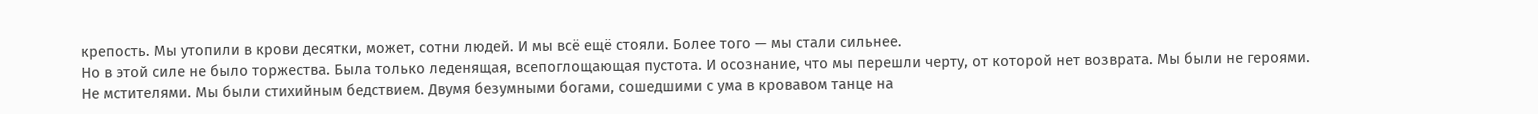крепость. Мы утопили в крови десятки, может, сотни людей. И мы всё ещё стояли. Более того — мы стали сильнее.
Но в этой силе не было торжества. Была только леденящая, всепоглощающая пустота. И осознание, что мы перешли черту, от которой нет возврата. Мы были не героями. Не мстителями. Мы были стихийным бедствием. Двумя безумными богами, сошедшими с ума в кровавом танце на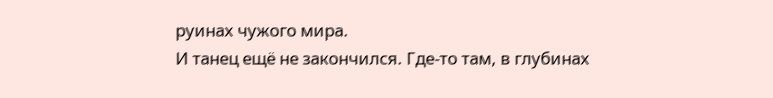руинах чужого мира.
И танец ещё не закончился. Где-то там, в глубинах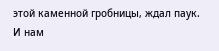этой каменной гробницы, ждал паук. И нам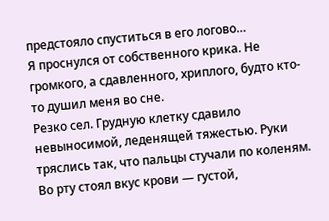предстояло спуститься в его логово…
Я проснулся от собственного крика. Не громкого, а сдавленного, хриплого, будто кто-то душил меня во сне.
Резко сел. Грудную клетку сдавило невыносимой, леденящей тяжестью. Руки тряслись так, что пальцы стучали по коленям. Во рту стоял вкус крови — густой,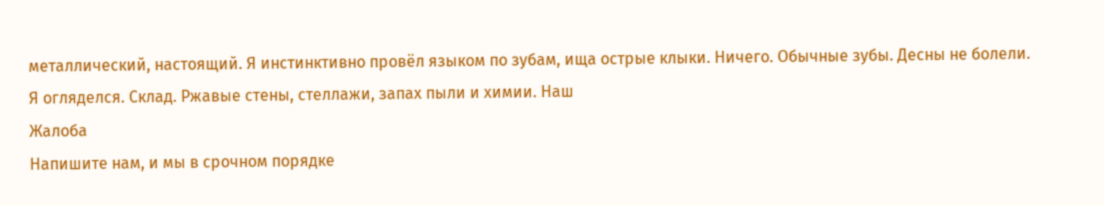металлический, настоящий. Я инстинктивно провёл языком по зубам, ища острые клыки. Ничего. Обычные зубы. Десны не болели.
Я огляделся. Склад. Ржавые стены, стеллажи, запах пыли и химии. Наш
Жалоба
Напишите нам, и мы в срочном порядке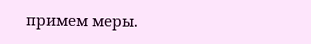примем меры.